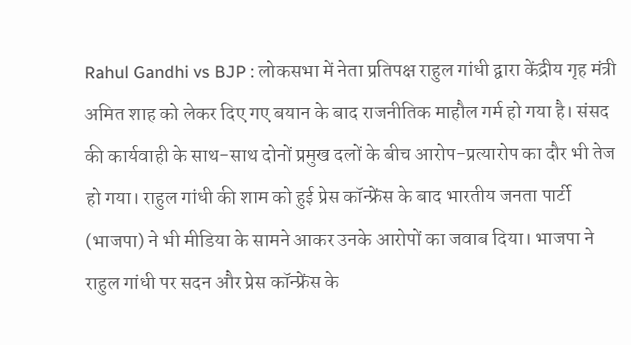Rahul Gandhi vs BJP : लोकसभा में नेता प्रतिपक्ष राहुल गांधी द्वारा केंद्रीय गृह मंत्री अमित शाह को लेकर दिए गए बयान के बाद राजनीतिक माहौल गर्म हो गया है। संसद की कार्यवाही के साथ-साथ दोनों प्रमुख दलों के बीच आरोप-प्रत्यारोप का दौर भी तेज हो गया। राहुल गांधी की शाम को हुई प्रेस कॉन्फ्रेंस के बाद भारतीय जनता पार्टी (भाजपा) ने भी मीडिया के सामने आकर उनके आरोपों का जवाब दिया। भाजपा ने राहुल गांधी पर सदन और प्रेस कॉन्फ्रेंस के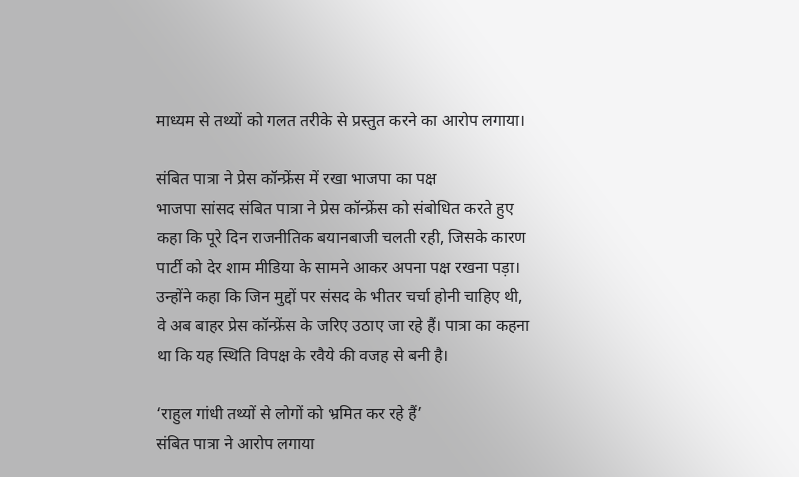माध्यम से तथ्यों को गलत तरीके से प्रस्तुत करने का आरोप लगाया।

संबित पात्रा ने प्रेस कॉन्फ्रेंस में रखा भाजपा का पक्ष
भाजपा सांसद संबित पात्रा ने प्रेस कॉन्फ्रेंस को संबोधित करते हुए कहा कि पूरे दिन राजनीतिक बयानबाजी चलती रही, जिसके कारण पार्टी को देर शाम मीडिया के सामने आकर अपना पक्ष रखना पड़ा। उन्होंने कहा कि जिन मुद्दों पर संसद के भीतर चर्चा होनी चाहिए थी, वे अब बाहर प्रेस कॉन्फ्रेंस के जरिए उठाए जा रहे हैं। पात्रा का कहना था कि यह स्थिति विपक्ष के रवैये की वजह से बनी है।

‘राहुल गांधी तथ्यों से लोगों को भ्रमित कर रहे हैं’
संबित पात्रा ने आरोप लगाया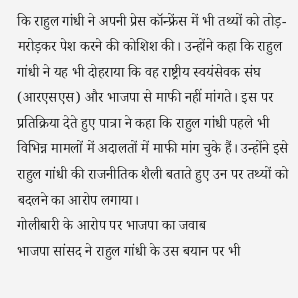कि राहुल गांधी ने अपनी प्रेस कॉन्फ्रेंस में भी तथ्यों को तोड़-मरोड़कर पेश करने की कोशिश की। उन्होंने कहा कि राहुल गांधी ने यह भी दोहराया कि वह राष्ट्रीय स्वयंसेवक संघ (आरएसएस) और भाजपा से माफी नहीं मांगते। इस पर प्रतिक्रिया देते हुए पात्रा ने कहा कि राहुल गांधी पहले भी विभिन्न मामलों में अदालतों में माफी मांग चुके हैं। उन्होंने इसे राहुल गांधी की राजनीतिक शैली बताते हुए उन पर तथ्यों को बदलने का आरोप लगाया।
गोलीबारी के आरोप पर भाजपा का जवाब
भाजपा सांसद ने राहुल गांधी के उस बयान पर भी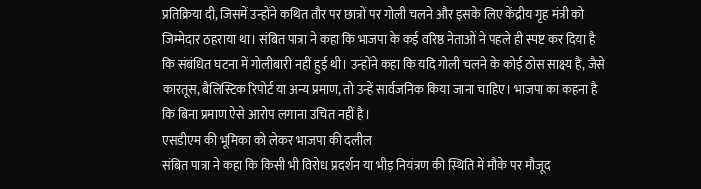प्रतिक्रिया दी, जिसमें उन्होंने कथित तौर पर छात्रों पर गोली चलने और इसके लिए केंद्रीय गृह मंत्री को जिम्मेदार ठहराया था। संबित पात्रा ने कहा कि भाजपा के कई वरिष्ठ नेताओं ने पहले ही स्पष्ट कर दिया है कि संबंधित घटना में गोलीबारी नहीं हुई थी। उन्होंने कहा कि यदि गोली चलने के कोई ठोस साक्ष्य हैं, जैसे कारतूस, बैलिस्टिक रिपोर्ट या अन्य प्रमाण, तो उन्हें सार्वजनिक किया जाना चाहिए। भाजपा का कहना है कि बिना प्रमाण ऐसे आरोप लगाना उचित नहीं है।
एसडीएम की भूमिका को लेकर भाजपा की दलील
संबित पात्रा ने कहा कि किसी भी विरोध प्रदर्शन या भीड़ नियंत्रण की स्थिति में मौके पर मौजूद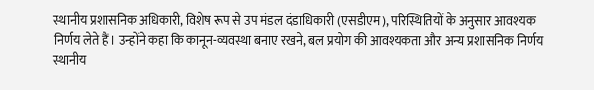स्थानीय प्रशासनिक अधिकारी, विशेष रूप से उप मंडल दंडाधिकारी (एसडीएम), परिस्थितियों के अनुसार आवश्यक निर्णय लेते हैं। उन्होंने कहा कि कानून-व्यवस्था बनाए रखने, बल प्रयोग की आवश्यकता और अन्य प्रशासनिक निर्णय स्थानीय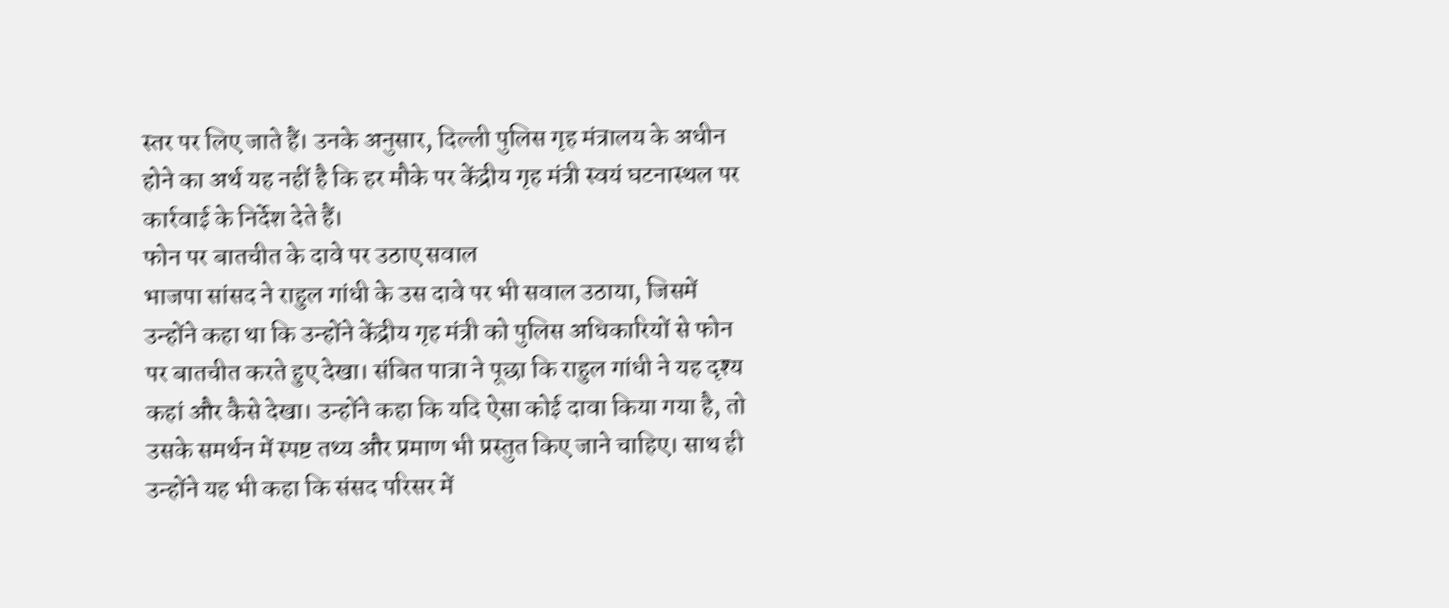स्तर पर लिए जाते हैं। उनके अनुसार, दिल्ली पुलिस गृह मंत्रालय के अधीन होने का अर्थ यह नहीं है कि हर मौके पर केंद्रीय गृह मंत्री स्वयं घटनास्थल पर कार्रवाई के निर्देश देते हैं।
फोन पर बातचीत के दावे पर उठाए सवाल
भाजपा सांसद ने राहुल गांधी के उस दावे पर भी सवाल उठाया, जिसमें उन्होंने कहा था कि उन्होंने केंद्रीय गृह मंत्री को पुलिस अधिकारियों से फोन पर बातचीत करते हुए देखा। संबित पात्रा ने पूछा कि राहुल गांधी ने यह दृश्य कहां और कैसे देखा। उन्होंने कहा कि यदि ऐसा कोई दावा किया गया है, तो उसके समर्थन में स्पष्ट तथ्य और प्रमाण भी प्रस्तुत किए जाने चाहिए। साथ ही उन्होंने यह भी कहा कि संसद परिसर में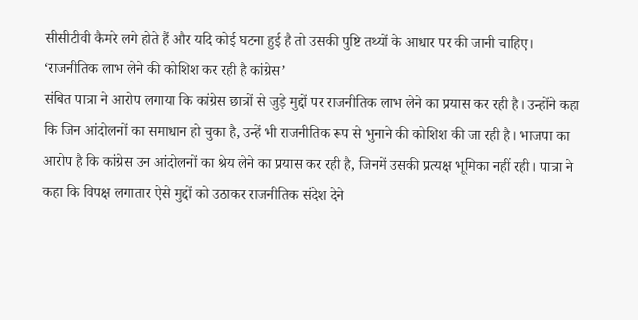सीसीटीवी कैमरे लगे होते हैं और यदि कोई घटना हुई है तो उसकी पुष्टि तथ्यों के आधार पर की जानी चाहिए।
‘राजनीतिक लाभ लेने की कोशिश कर रही है कांग्रेस’
संबित पात्रा ने आरोप लगाया कि कांग्रेस छात्रों से जुड़े मुद्दों पर राजनीतिक लाभ लेने का प्रयास कर रही है। उन्होंने कहा कि जिन आंदोलनों का समाधान हो चुका है, उन्हें भी राजनीतिक रूप से भुनाने की कोशिश की जा रही है। भाजपा का आरोप है कि कांग्रेस उन आंदोलनों का श्रेय लेने का प्रयास कर रही है, जिनमें उसकी प्रत्यक्ष भूमिका नहीं रही। पात्रा ने कहा कि विपक्ष लगातार ऐसे मुद्दों को उठाकर राजनीतिक संदेश देने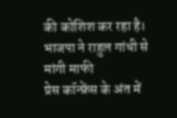की कोशिश कर रहा है।
भाजपा ने राहुल गांधी से मांगी माफी
प्रेस कॉन्फ्रेंस के अंत में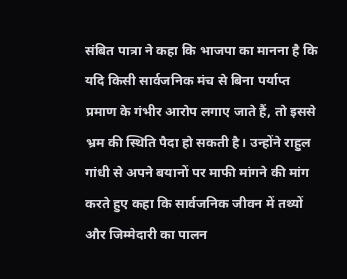संबित पात्रा ने कहा कि भाजपा का मानना है कि यदि किसी सार्वजनिक मंच से बिना पर्याप्त प्रमाण के गंभीर आरोप लगाए जाते हैं, तो इससे भ्रम की स्थिति पैदा हो सकती है। उन्होंने राहुल गांधी से अपने बयानों पर माफी मांगने की मांग करते हुए कहा कि सार्वजनिक जीवन में तथ्यों और जिम्मेदारी का पालन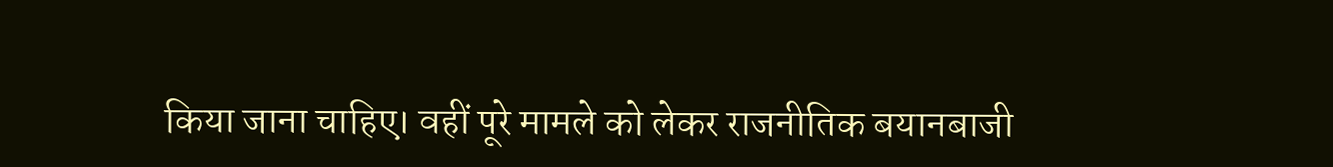किया जाना चाहिए। वहीं पूरे मामले को लेकर राजनीतिक बयानबाजी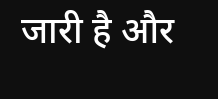जारी है और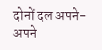दोनों दल अपने-अपने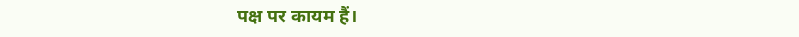पक्ष पर कायम हैं।